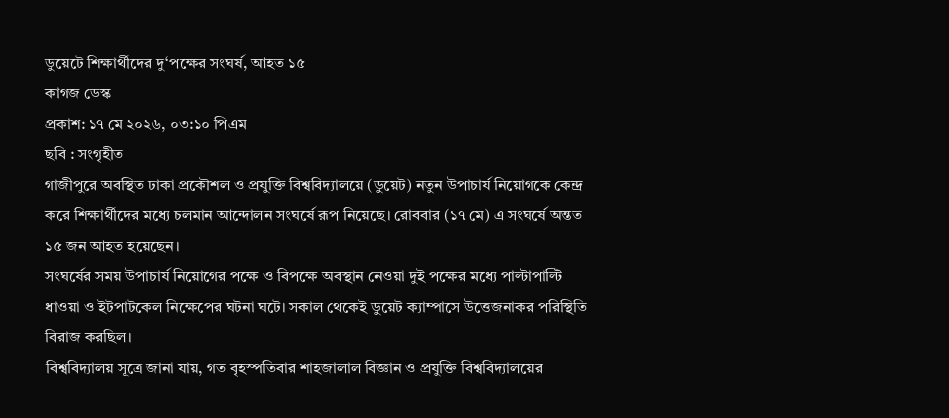ডুয়েটে শিক্ষার্থীদের দু‘পক্ষের সংঘর্ষ, আহত ১৫
কাগজ ডেস্ক
প্রকাশ: ১৭ মে ২০২৬, ০৩:১০ পিএম
ছবি : সংগৃহীত
গাজীপুরে অবস্থিত ঢাকা প্রকৌশল ও প্রযুক্তি বিশ্ববিদ্যালয়ে (ডুয়েট) নতুন উপাচার্য নিয়োগকে কেন্দ্র করে শিক্ষার্থীদের মধ্যে চলমান আন্দোলন সংঘর্ষে রূপ নিয়েছে। রোববার (১৭ মে) এ সংঘর্ষে অন্তত ১৫ জন আহত হয়েছেন।
সংঘর্ষের সময় উপাচার্য নিয়োগের পক্ষে ও বিপক্ষে অবস্থান নেওয়া দুই পক্ষের মধ্যে পাল্টাপাল্টি ধাওয়া ও ইটপাটকেল নিক্ষেপের ঘটনা ঘটে। সকাল থেকেই ডুয়েট ক্যাম্পাসে উত্তেজনাকর পরিস্থিতি বিরাজ করছিল।
বিশ্ববিদ্যালয় সূত্রে জানা যায়, গত বৃহস্পতিবার শাহজালাল বিজ্ঞান ও প্রযুক্তি বিশ্ববিদ্যালয়ের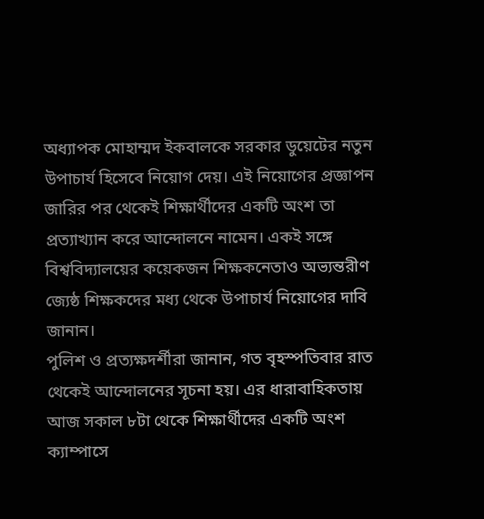অধ্যাপক মোহাম্মদ ইকবালকে সরকার ডুয়েটের নতুন উপাচার্য হিসেবে নিয়োগ দেয়। এই নিয়োগের প্রজ্ঞাপন জারির পর থেকেই শিক্ষার্থীদের একটি অংশ তা প্রত্যাখ্যান করে আন্দোলনে নামেন। একই সঙ্গে বিশ্ববিদ্যালয়ের কয়েকজন শিক্ষকনেতাও অভ্যন্তরীণ জ্যেষ্ঠ শিক্ষকদের মধ্য থেকে উপাচার্য নিয়োগের দাবি জানান।
পুলিশ ও প্রত্যক্ষদর্শীরা জানান, গত বৃহস্পতিবার রাত থেকেই আন্দোলনের সূচনা হয়। এর ধারাবাহিকতায় আজ সকাল ৮টা থেকে শিক্ষার্থীদের একটি অংশ ক্যাম্পাসে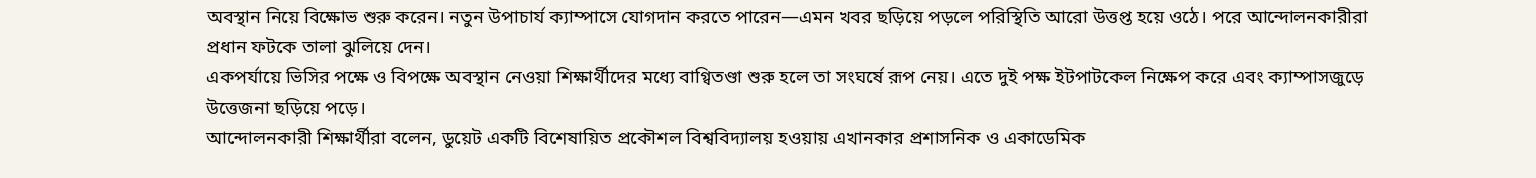অবস্থান নিয়ে বিক্ষোভ শুরু করেন। নতুন উপাচার্য ক্যাম্পাসে যোগদান করতে পারেন—এমন খবর ছড়িয়ে পড়লে পরিস্থিতি আরো উত্তপ্ত হয়ে ওঠে। পরে আন্দোলনকারীরা প্রধান ফটকে তালা ঝুলিয়ে দেন।
একপর্যায়ে ভিসির পক্ষে ও বিপক্ষে অবস্থান নেওয়া শিক্ষার্থীদের মধ্যে বাগ্বিতণ্ডা শুরু হলে তা সংঘর্ষে রূপ নেয়। এতে দুই পক্ষ ইটপাটকেল নিক্ষেপ করে এবং ক্যাম্পাসজুড়ে উত্তেজনা ছড়িয়ে পড়ে।
আন্দোলনকারী শিক্ষার্থীরা বলেন, ডুয়েট একটি বিশেষায়িত প্রকৌশল বিশ্ববিদ্যালয় হওয়ায় এখানকার প্রশাসনিক ও একাডেমিক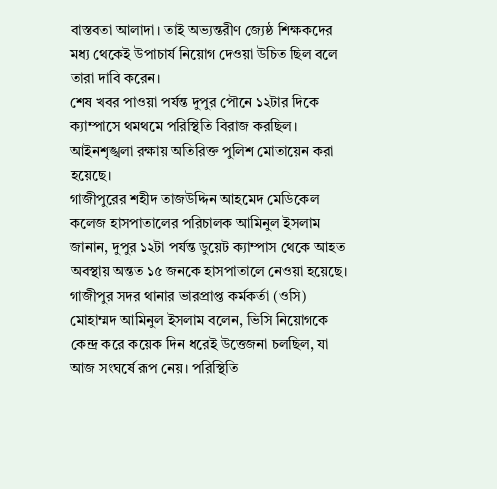বাস্তবতা আলাদা। তাই অভ্যন্তরীণ জ্যেষ্ঠ শিক্ষকদের মধ্য থেকেই উপাচার্য নিয়োগ দেওয়া উচিত ছিল বলে তারা দাবি করেন।
শেষ খবর পাওয়া পর্যন্ত দুপুর পৌনে ১২টার দিকে ক্যাম্পাসে থমথমে পরিস্থিতি বিরাজ করছিল। আইনশৃঙ্খলা রক্ষায় অতিরিক্ত পুলিশ মোতায়েন করা হয়েছে।
গাজীপুরের শহীদ তাজউদ্দিন আহমেদ মেডিকেল কলেজ হাসপাতালের পরিচালক আমিনুল ইসলাম জানান, দুপুর ১২টা পর্যন্ত ডুয়েট ক্যাম্পাস থেকে আহত অবস্থায় অন্তত ১৫ জনকে হাসপাতালে নেওয়া হয়েছে।
গাজীপুর সদর থানার ভারপ্রাপ্ত কর্মকর্তা (ওসি) মোহাম্মদ আমিনুল ইসলাম বলেন, ভিসি নিয়োগকে কেন্দ্র করে কয়েক দিন ধরেই উত্তেজনা চলছিল, যা আজ সংঘর্ষে রূপ নেয়। পরিস্থিতি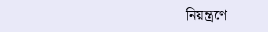নিয়ন্ত্রণে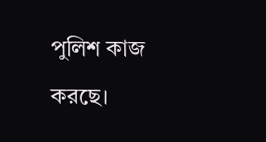পুলিশ কাজ করছে।